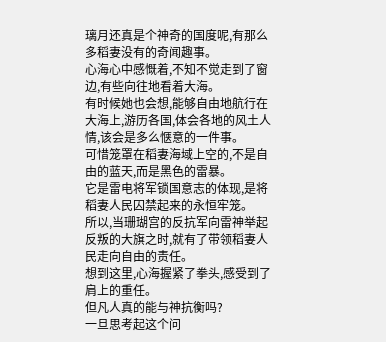璃月还真是个神奇的国度呢,有那么多稻妻没有的奇闻趣事。
心海心中感慨着,不知不觉走到了窗边,有些向往地看着大海。
有时候她也会想,能够自由地航行在大海上,游历各国,体会各地的风土人情,该会是多么惬意的一件事。
可惜笼罩在稻妻海域上空的,不是自由的蓝天,而是黑色的雷暴。
它是雷电将军锁国意志的体现,是将稻妻人民囚禁起来的永恒牢笼。
所以,当珊瑚宫的反抗军向雷神举起反叛的大旗之时,就有了带领稻妻人民走向自由的责任。
想到这里,心海握紧了拳头,感受到了肩上的重任。
但凡人真的能与神抗衡吗?
一旦思考起这个问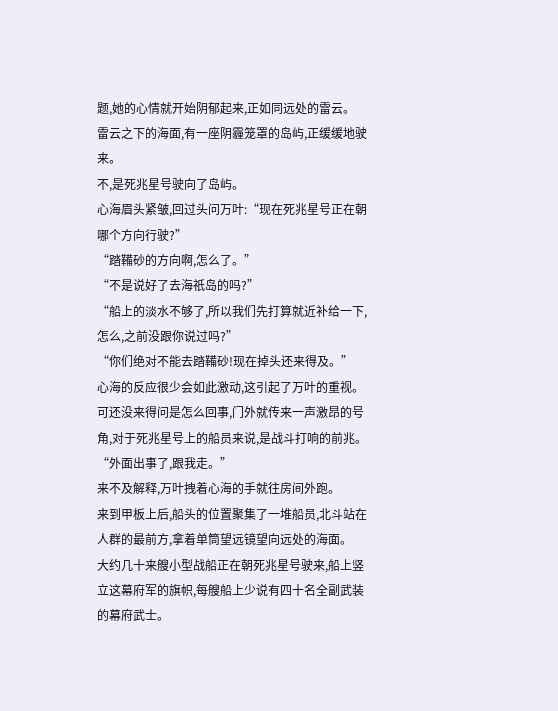题,她的心情就开始阴郁起来,正如同远处的雷云。
雷云之下的海面,有一座阴霾笼罩的岛屿,正缓缓地驶来。
不,是死兆星号驶向了岛屿。
心海眉头紧皱,回过头问万叶:“现在死兆星号正在朝哪个方向行驶?”
“踏鞴砂的方向啊,怎么了。”
“不是说好了去海祇岛的吗?”
“船上的淡水不够了,所以我们先打算就近补给一下,怎么,之前没跟你说过吗?”
“你们绝对不能去踏鞴砂!现在掉头还来得及。”
心海的反应很少会如此激动,这引起了万叶的重视。
可还没来得问是怎么回事,门外就传来一声激昂的号角,对于死兆星号上的船员来说,是战斗打响的前兆。
“外面出事了,跟我走。”
来不及解释,万叶拽着心海的手就往房间外跑。
来到甲板上后,船头的位置聚集了一堆船员,北斗站在人群的最前方,拿着单筒望远镜望向远处的海面。
大约几十来艘小型战船正在朝死兆星号驶来,船上竖立这幕府军的旗帜,每艘船上少说有四十名全副武装的幕府武士。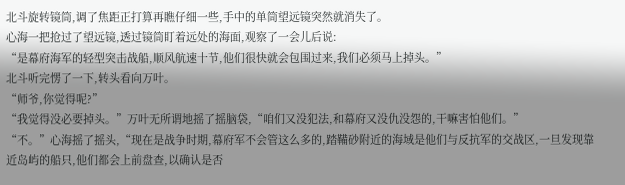北斗旋转镜筒,调了焦距正打算再瞧仔细一些,手中的单筒望远镜突然就消失了。
心海一把抢过了望远镜,透过镜筒盯着远处的海面,观察了一会儿后说:
“是幕府海军的轻型突击战船,顺风航速十节,他们很快就会包围过来,我们必须马上掉头。”
北斗听完愣了一下,转头看向万叶。
“师爷,你觉得呢?”
“我觉得没必要掉头。”万叶无所谓地摇了摇脑袋,“咱们又没犯法,和幕府又没仇没怨的,干嘛害怕他们。”
“不。”心海摇了摇头,“现在是战争时期,幕府军不会管这么多的,踏鞴砂附近的海域是他们与反抗军的交战区,一旦发现靠近岛屿的船只,他们都会上前盘查,以确认是否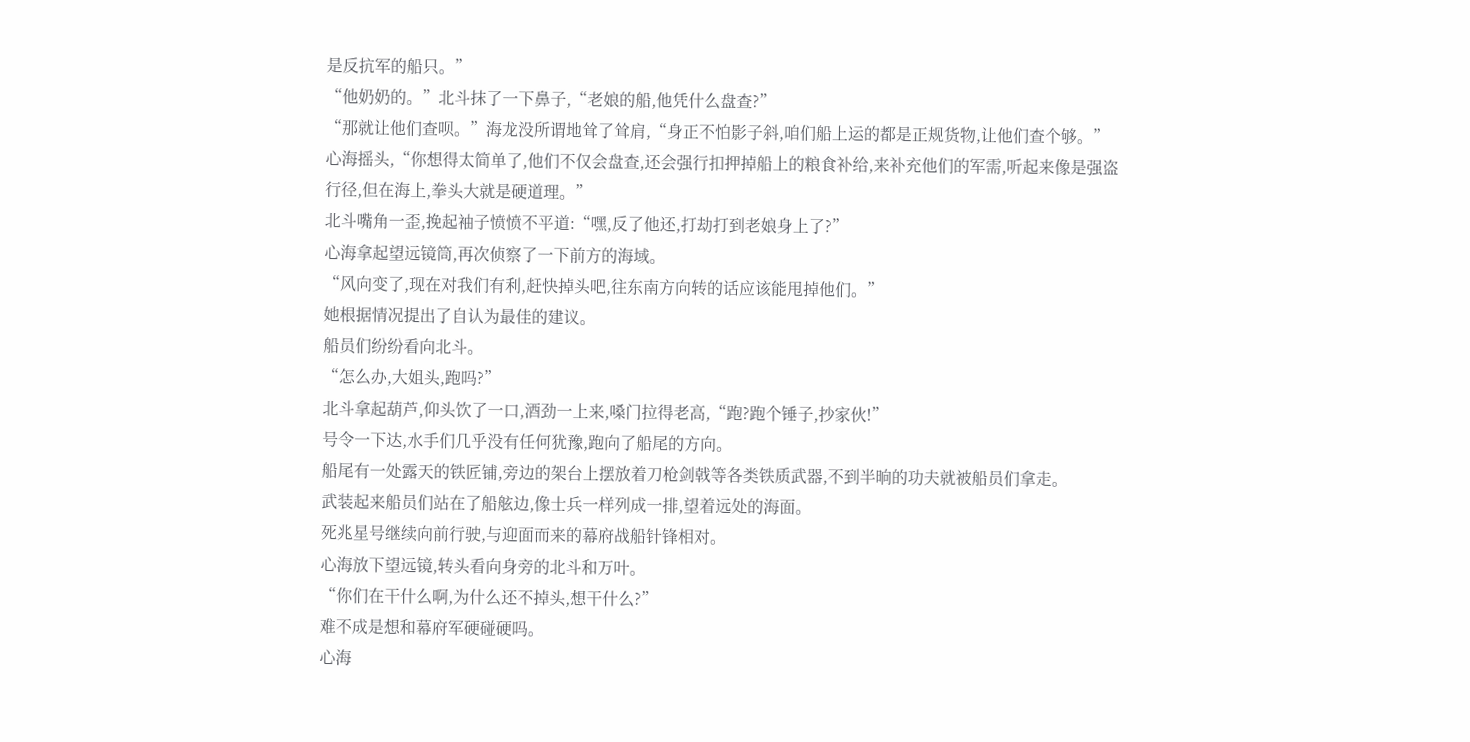是反抗军的船只。”
“他奶奶的。”北斗抹了一下鼻子,“老娘的船,他凭什么盘查?”
“那就让他们查呗。”海龙没所谓地耸了耸肩,“身正不怕影子斜,咱们船上运的都是正规货物,让他们查个够。”
心海摇头,“你想得太简单了,他们不仅会盘查,还会强行扣押掉船上的粮食补给,来补充他们的军需,听起来像是强盗行径,但在海上,拳头大就是硬道理。”
北斗嘴角一歪,挽起袖子愤愤不平道:“嘿,反了他还,打劫打到老娘身上了?”
心海拿起望远镜筒,再次侦察了一下前方的海域。
“风向变了,现在对我们有利,赶快掉头吧,往东南方向转的话应该能甩掉他们。”
她根据情况提出了自认为最佳的建议。
船员们纷纷看向北斗。
“怎么办,大姐头,跑吗?”
北斗拿起葫芦,仰头饮了一口,酒劲一上来,嗓门拉得老高,“跑?跑个锤子,抄家伙!”
号令一下达,水手们几乎没有任何犹豫,跑向了船尾的方向。
船尾有一处露天的铁匠铺,旁边的架台上摆放着刀枪剑戟等各类铁质武器,不到半晌的功夫就被船员们拿走。
武装起来船员们站在了船舷边,像士兵一样列成一排,望着远处的海面。
死兆星号继续向前行驶,与迎面而来的幕府战船针锋相对。
心海放下望远镜,转头看向身旁的北斗和万叶。
“你们在干什么啊,为什么还不掉头,想干什么?”
难不成是想和幕府军硬碰硬吗。
心海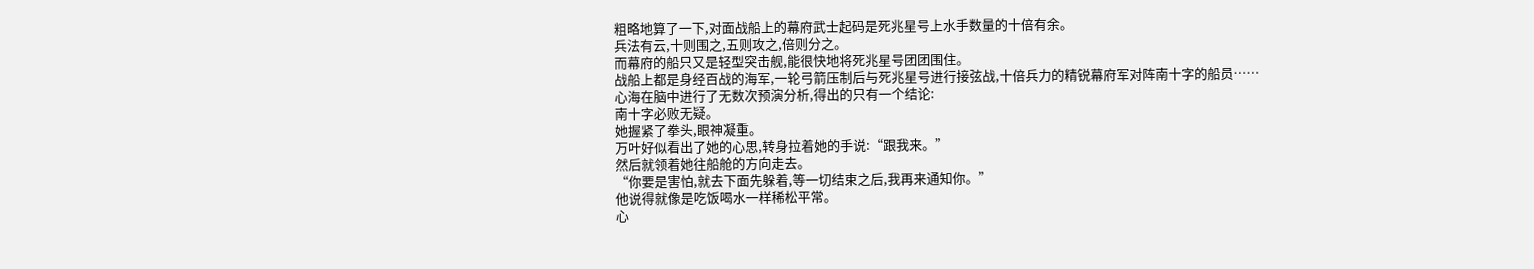粗略地算了一下,对面战船上的幕府武士起码是死兆星号上水手数量的十倍有余。
兵法有云,十则围之,五则攻之,倍则分之。
而幕府的船只又是轻型突击舰,能很快地将死兆星号团团围住。
战船上都是身经百战的海军,一轮弓箭压制后与死兆星号进行接弦战,十倍兵力的精锐幕府军对阵南十字的船员……
心海在脑中进行了无数次预演分析,得出的只有一个结论:
南十字必败无疑。
她握紧了拳头,眼神凝重。
万叶好似看出了她的心思,转身拉着她的手说:“跟我来。”
然后就领着她往船舱的方向走去。
“你要是害怕,就去下面先躲着,等一切结束之后,我再来通知你。”
他说得就像是吃饭喝水一样稀松平常。
心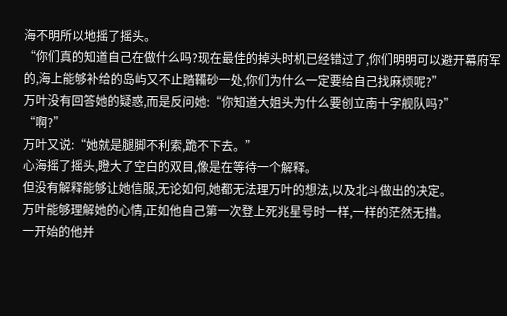海不明所以地摇了摇头。
“你们真的知道自己在做什么吗?现在最佳的掉头时机已经错过了,你们明明可以避开幕府军的,海上能够补给的岛屿又不止踏鞴砂一处,你们为什么一定要给自己找麻烦呢?”
万叶没有回答她的疑惑,而是反问她:“你知道大姐头为什么要创立南十字舰队吗?”
“啊?”
万叶又说:“她就是腿脚不利索,跪不下去。”
心海摇了摇头,瞪大了空白的双目,像是在等待一个解释。
但没有解释能够让她信服,无论如何,她都无法理万叶的想法,以及北斗做出的决定。
万叶能够理解她的心情,正如他自己第一次登上死兆星号时一样,一样的茫然无措。
一开始的他并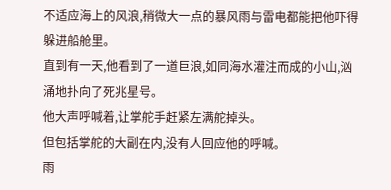不适应海上的风浪,稍微大一点的暴风雨与雷电都能把他吓得躲进船舱里。
直到有一天,他看到了一道巨浪,如同海水灌注而成的小山,汹涌地扑向了死兆星号。
他大声呼喊着,让掌舵手赶紧左满舵掉头。
但包括掌舵的大副在内,没有人回应他的呼喊。
雨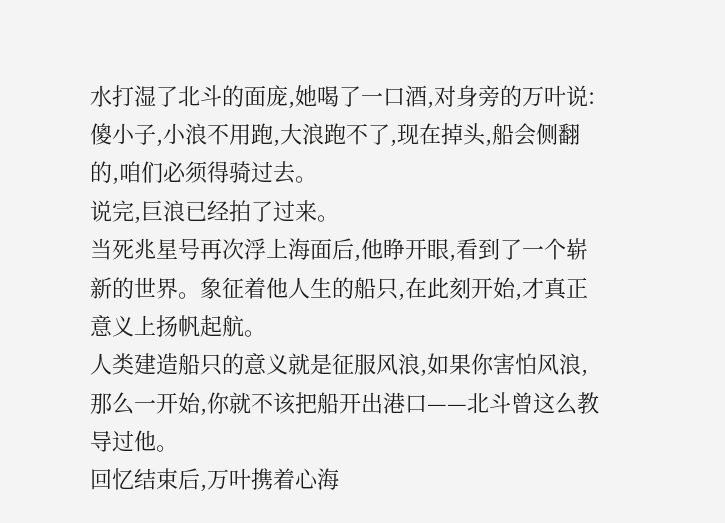水打湿了北斗的面庞,她喝了一口酒,对身旁的万叶说:
傻小子,小浪不用跑,大浪跑不了,现在掉头,船会侧翻的,咱们必须得骑过去。
说完,巨浪已经拍了过来。
当死兆星号再次浮上海面后,他睁开眼,看到了一个崭新的世界。象征着他人生的船只,在此刻开始,才真正意义上扬帆起航。
人类建造船只的意义就是征服风浪,如果你害怕风浪,那么一开始,你就不该把船开出港口——北斗曾这么教导过他。
回忆结束后,万叶携着心海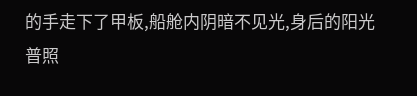的手走下了甲板,船舱内阴暗不见光,身后的阳光普照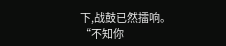下,战鼓已然擂响。
“不知你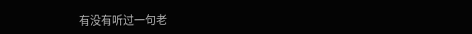有没有听过一句老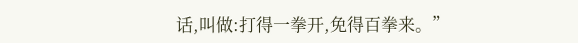话,叫做:打得一拳开,免得百拳来。”